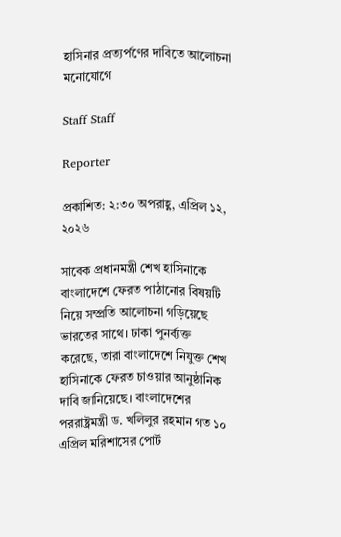হাসিনার প্রত্যর্পণের দাবিতে আলোচনা মনোযোগে

Staff Staff

Reporter

প্রকাশিত: ২:৩০ অপরাহ্ণ, এপ্রিল ১২, ২০২৬

সাবেক প্রধানমন্ত্রী শেখ হাসিনাকে বাংলাদেশে ফেরত পাঠানোর বিষয়টি নিয়ে সম্প্রতি আলোচনা গড়িয়েছে ভারতের সাথে। ঢাকা পুনর্ব্যক্ত করেছে, তারা বাংলাদেশে নিযুক্ত শেখ হাসিনাকে ফেরত চাওয়ার আনুষ্ঠানিক দাবি জানিয়েছে। বাংলাদেশের পররাষ্ট্রমন্ত্রী ড. খলিলুর রহমান গত ১০ এপ্রিল মরিশাসের পোর্ট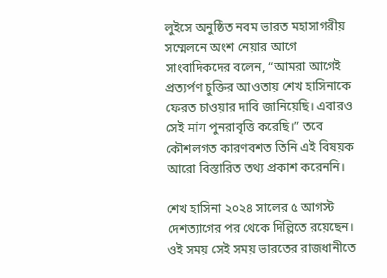লুইসে অনুষ্ঠিত নবম ভারত মহাসাগরীয় সম্মেলনে অংশ নেয়ার আগে সাংবাদিকদের বলেন, “আমরা আগেই প্রত্যর্পণ চুক্তির আওতায় শেখ হাসিনাকে ফেরত চাওয়ার দাবি জানিয়েছি। এবারও সেই मांग পুনরাবৃত্তি করেছি।” তবে কৌশলগত কারণবশত তিনি এই বিষয়ক আরো বিস্তারিত তথ্য প্রকাশ করেননি।

শেখ হাসিনা ২০২৪ সালের ৫ আগস্ট দেশত্যাগের পর থেকে দিল্লিতে রয়েছেন। ওই সময় সেই সময় ভারতের রাজধানীতে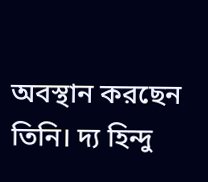অবস্থান করছেন তিনি। দ্য হিন্দু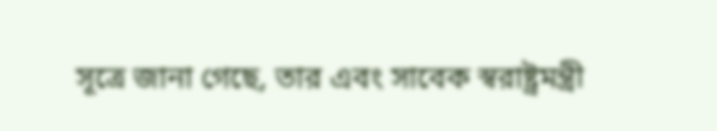সূত্রে জানা গেছে, তার এবং সাবেক স্বরাষ্ট্রমন্ত্রী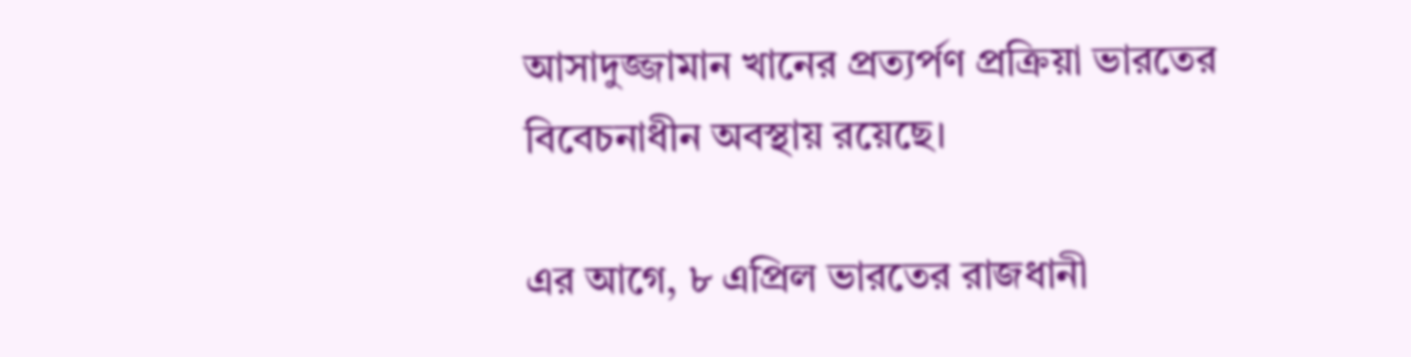আসাদুজ্জামান খানের প্রত্যর্পণ প্রক্রিয়া ভারতের বিবেচনাধীন অবস্থায় রয়েছে।

এর আগে, ৮ এপ্রিল ভারতের রাজধানী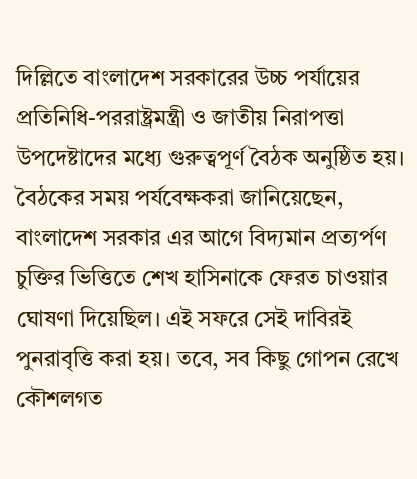দিল্লিতে বাংলাদেশ সরকারের উচ্চ পর্যায়ের প্রতিনিধি-পররাষ্ট্রমন্ত্রী ও জাতীয় নিরাপত্তা উপদেষ্টাদের মধ্যে গুরুত্বপূর্ণ বৈঠক অনুষ্ঠিত হয়। বৈঠকের সময় পর্যবেক্ষকরা জানিয়েছেন, বাংলাদেশ সরকার এর আগে বিদ্যমান প্রত্যর্পণ চুক্তির ভিত্তিতে শেখ হাসিনাকে ফেরত চাওয়ার ঘোষণা দিয়েছিল। এই সফরে সেই দাবিরই পুনরাবৃত্তি করা হয়। তবে, সব কিছু গোপন রেখে কৌশলগত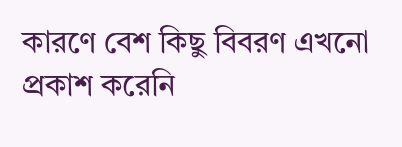কারণে বেশ কিছু বিবরণ এখনো প্রকাশ করেনি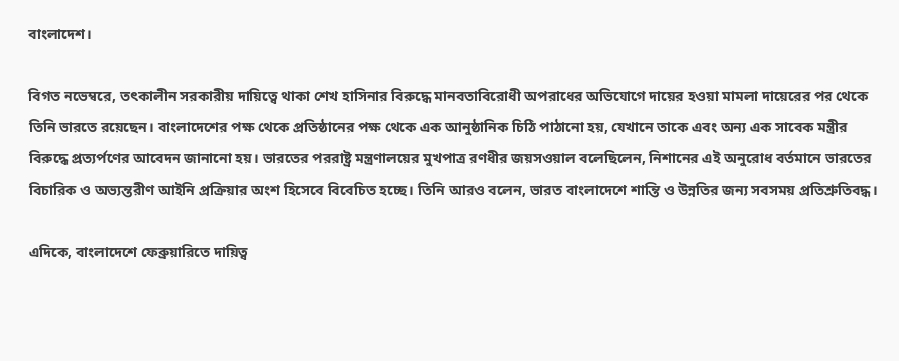বাংলাদেশ।

বিগত নভেম্বরে, তৎকালীন সরকারীয় দায়িত্বে থাকা শেখ হাসিনার বিরুদ্ধে মানবতাবিরোধী অপরাধের অভিযোগে দায়ের হওয়া মামলা দায়েরের পর থেকে তিনি ভারতে রয়েছেন। বাংলাদেশের পক্ষ থেকে প্রতিষ্ঠানের পক্ষ থেকে এক আনুষ্ঠানিক চিঠি পাঠানো হয়, যেখানে তাকে এবং অন্য এক সাবেক মন্ত্রীর বিরুদ্ধে প্রত্যর্পণের আবেদন জানানো হয়। ভারতের পররাষ্ট্র মন্ত্রণালয়ের মুখপাত্র রণধীর জয়সওয়াল বলেছিলেন, নিশানের এই অনুরোধ বর্তমানে ভারতের বিচারিক ও অভ্যন্তরীণ আইনি প্রক্রিয়ার অংশ হিসেবে বিবেচিত হচ্ছে। তিনি আরও বলেন, ভারত বাংলাদেশে শান্তি ও উন্নতির জন্য সবসময় প্রতিশ্রুতিবদ্ধ।

এদিকে, বাংলাদেশে ফেব্রুয়ারিতে দায়িত্ব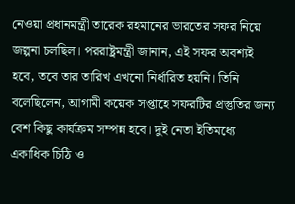নেওয়া প্রধানমন্ত্রী তারেক রহমানের ভারতের সফর নিয়ে জল্পনা চলছিল। পররাষ্ট্রমন্ত্রী জানান, এই সফর অবশ্যই হবে, তবে তার তারিখ এখনো নির্ধারিত হয়নি। তিনি বলেছিলেন, আগামী কয়েক সপ্তাহে সফরটির প্রস্তুতির জন্য বেশ কিছু কার্যক্রম সম্পন্ন হবে। দুই নেতা ইতিমধ্যে একাধিক চিঠি ও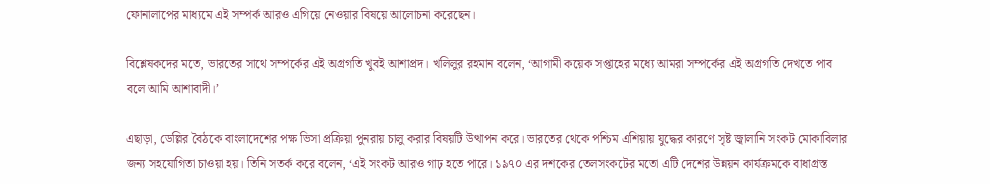ফোনালাপের মাধ্যমে এই সম্পর্ক আরও এগিয়ে নেওয়ার বিষয়ে আলোচনা করেছেন।

বিশ্লেষকদের মতে, ভারতের সাথে সম্পর্কের এই অগ্রগতি খুবই আশাপ্রদ। খলিলুর রহমান বলেন, ‘আগামী কয়েক সপ্তাহের মধ্যে আমরা সম্পর্কের এই অগ্রগতি দেখতে পাব বলে আমি আশাবাদী।’

এছাড়া, ডেল্লির বৈঠকে বাংলাদেশের পক্ষ ভিসা প্রক্রিয়া পুনরায় চালু করার বিষয়টি উত্থাপন করে। ভারতের থেকে পশ্চিম এশিয়ায় যুদ্ধের কারণে সৃষ্ট জ্বালানি সংকট মোকাবিলার জন্য সহযোগিতা চাওয়া হয়। তিনি সতর্ক করে বলেন, ‘এই সংকট আরও গাঢ় হতে পারে। ১৯৭০ এর দশকের তেলসংকটের মতো এটি দেশের উন্নয়ন কার্যক্রমকে বাধাগ্রস্ত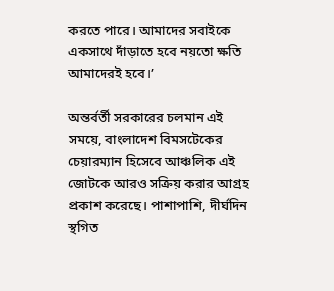করতে পারে। আমাদের সবাইকে একসাথে দাঁড়াতে হবে নয়তো ক্ষতি আমাদেরই হবে।’

অন্তর্বর্তী সরকারের চলমান এই সময়ে, বাংলাদেশ বিমসটেকের চেয়ারম্যান হিসেবে আঞ্চলিক এই জোটকে আরও সক্রিয় করার আগ্রহ প্রকাশ করেছে। পাশাপাশি, দীর্ঘদিন স্থগিত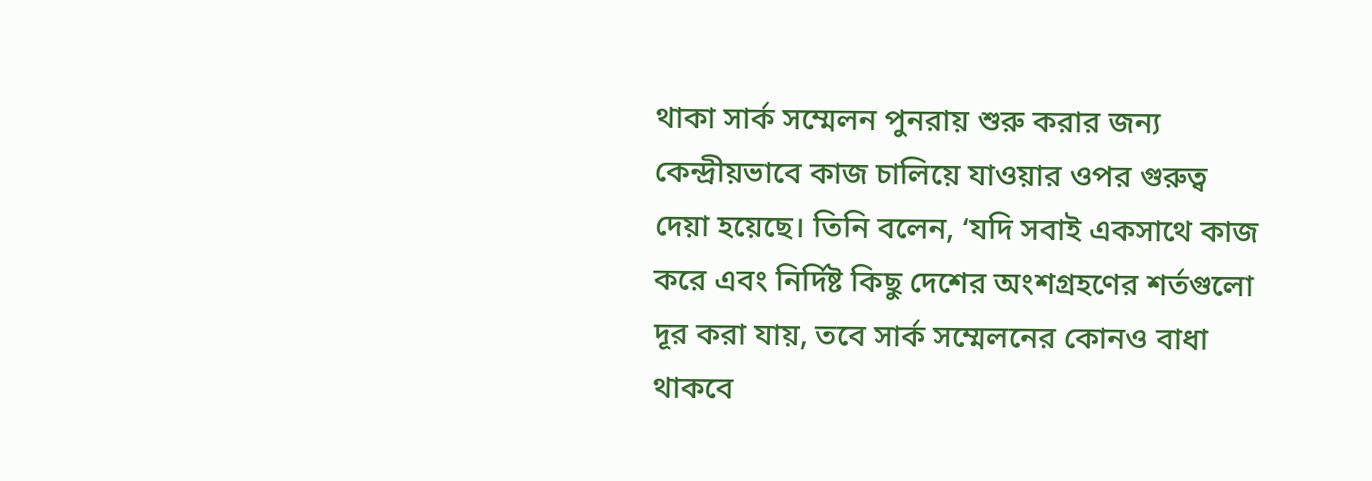থাকা সার্ক সম্মেলন পুনরায় শুরু করার জন্য কেন্দ্রীয়ভাবে কাজ চালিয়ে যাওয়ার ওপর গুরুত্ব দেয়া হয়েছে। তিনি বলেন, ‘যদি সবাই একসাথে কাজ করে এবং নির্দিষ্ট কিছু দেশের অংশগ্রহণের শর্তগুলো দূর করা যায়, তবে সার্ক সম্মেলনের কোনও বাধা থাকবে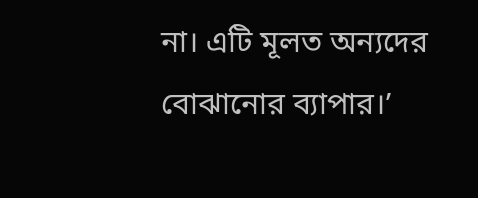না। এটি মূলত অন্যদের বোঝানোর ব্যাপার।’